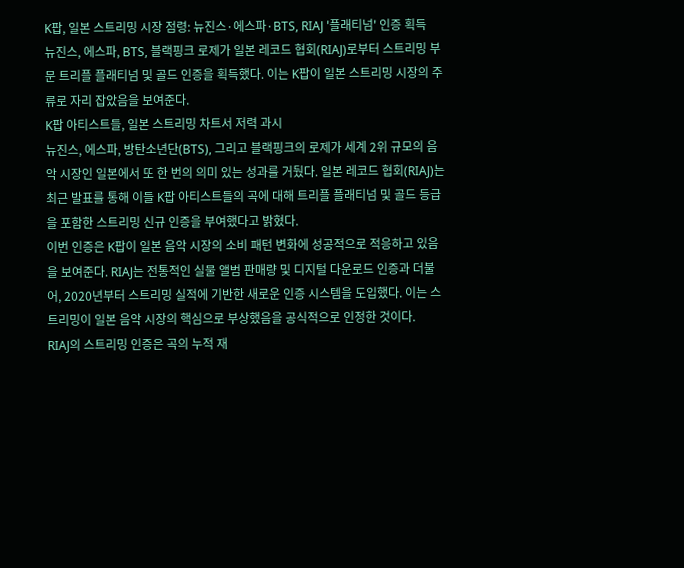K팝, 일본 스트리밍 시장 점령: 뉴진스·에스파·BTS, RIAJ '플래티넘' 인증 획득
뉴진스, 에스파, BTS, 블랙핑크 로제가 일본 레코드 협회(RIAJ)로부터 스트리밍 부문 트리플 플래티넘 및 골드 인증을 획득했다. 이는 K팝이 일본 스트리밍 시장의 주류로 자리 잡았음을 보여준다.
K팝 아티스트들, 일본 스트리밍 차트서 저력 과시
뉴진스, 에스파, 방탄소년단(BTS), 그리고 블랙핑크의 로제가 세계 2위 규모의 음악 시장인 일본에서 또 한 번의 의미 있는 성과를 거뒀다. 일본 레코드 협회(RIAJ)는 최근 발표를 통해 이들 K팝 아티스트들의 곡에 대해 트리플 플래티넘 및 골드 등급을 포함한 스트리밍 신규 인증을 부여했다고 밝혔다.
이번 인증은 K팝이 일본 음악 시장의 소비 패턴 변화에 성공적으로 적응하고 있음을 보여준다. RIAJ는 전통적인 실물 앨범 판매량 및 디지털 다운로드 인증과 더불어, 2020년부터 스트리밍 실적에 기반한 새로운 인증 시스템을 도입했다. 이는 스트리밍이 일본 음악 시장의 핵심으로 부상했음을 공식적으로 인정한 것이다.
RIAJ의 스트리밍 인증은 곡의 누적 재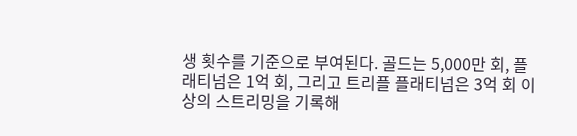생 횟수를 기준으로 부여된다. 골드는 5,000만 회, 플래티넘은 1억 회, 그리고 트리플 플래티넘은 3억 회 이상의 스트리밍을 기록해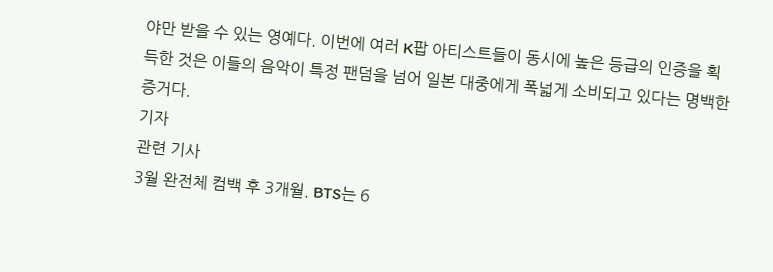야만 받을 수 있는 영예다. 이번에 여러 K팝 아티스트들이 동시에 높은 등급의 인증을 획득한 것은 이들의 음악이 특정 팬덤을 넘어 일본 대중에게 폭넓게 소비되고 있다는 명백한 증거다.
기자
관련 기사
3월 완전체 컴백 후 3개월. BTS는 6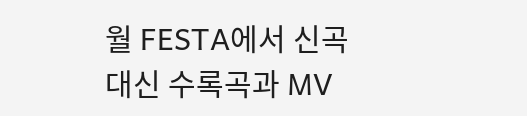월 FESTA에서 신곡 대신 수록곡과 MV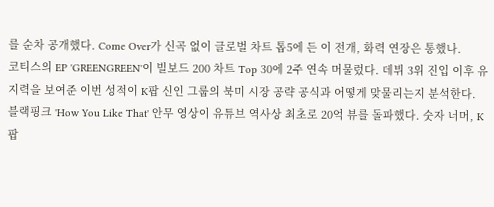를 순차 공개했다. Come Over가 신곡 없이 글로벌 차트 톱5에 든 이 전개, 화력 연장은 통했나.
코티스의 EP 'GREENGREEN'이 빌보드 200 차트 Top 30에 2주 연속 머물렀다. 데뷔 3위 진입 이후 유지력을 보여준 이번 성적이 K팝 신인 그룹의 북미 시장 공략 공식과 어떻게 맞물리는지 분석한다.
블랙핑크 'How You Like That' 안무 영상이 유튜브 역사상 최초로 20억 뷰를 돌파했다. 숫자 너머, K팝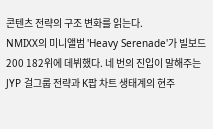콘텐츠 전략의 구조 변화를 읽는다.
NMIXX의 미니앨범 'Heavy Serenade'가 빌보드 200 182위에 데뷔했다. 네 번의 진입이 말해주는 JYP 걸그룹 전략과 K팝 차트 생태계의 현주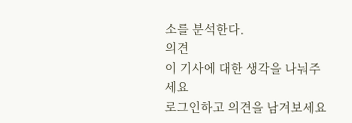소를 분석한다.
의견
이 기사에 대한 생각을 나눠주세요
로그인하고 의견을 남겨보세요